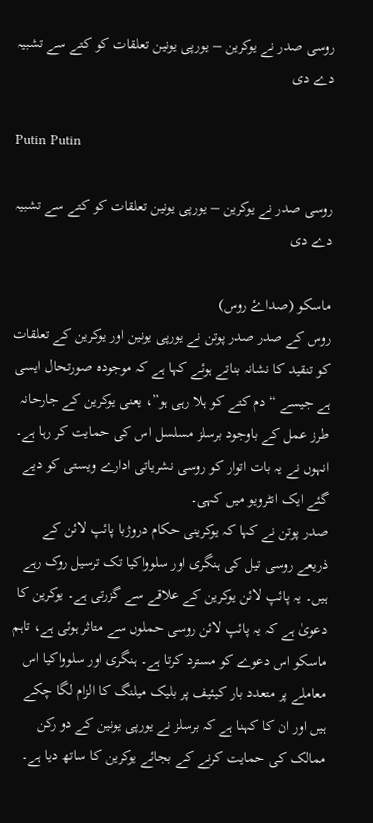روسی صدر نے یوکرین – یورپی یونین تعلقات کو کتے سے تشبیہ دے دی

Putin Putin

روسی صدر نے یوکرین – یورپی یونین تعلقات کو کتے سے تشبیہ دے دی

ماسکو (صداۓ روس)
روس کے صدر صدر پوتن نے یورپی یونین اور یوکرین کے تعلقات کو تنقید کا نشانہ بناتے ہوئے کہا ہے کہ موجودہ صورتحال ایسی ہے جیسے “دم کتے کو ہلا رہی ہو”، یعنی یوکرین کے جارحانہ طرز عمل کے باوجود برسلز مسلسل اس کی حمایت کر رہا ہے۔ انہوں نے یہ بات اتوار کو روسی نشریاتی ادارے ویستی کو دیے گئے ایک انٹرویو میں کہی۔
صدر پوتن نے کہا کہ یوکرینی حکام دروژبا پائپ لائن کے ذریعے روسی تیل کی ہنگری اور سلوواکیا تک ترسیل روک رہے ہیں۔ یہ پائپ لائن یوکرین کے علاقے سے گزرتی ہے۔ یوکرین کا دعویٰ ہے کہ یہ پائپ لائن روسی حملوں سے متاثر ہوئی ہے، تاہم ماسکو اس دعوے کو مسترد کرتا ہے۔ ہنگری اور سلوواکیا اس معاملے پر متعدد بار کیئیف پر بلیک میلنگ کا الزام لگا چکے ہیں اور ان کا کہنا ہے کہ برسلز نے یورپی یونین کے دو رکن ممالک کی حمایت کرنے کے بجائے یوکرین کا ساتھ دیا ہے۔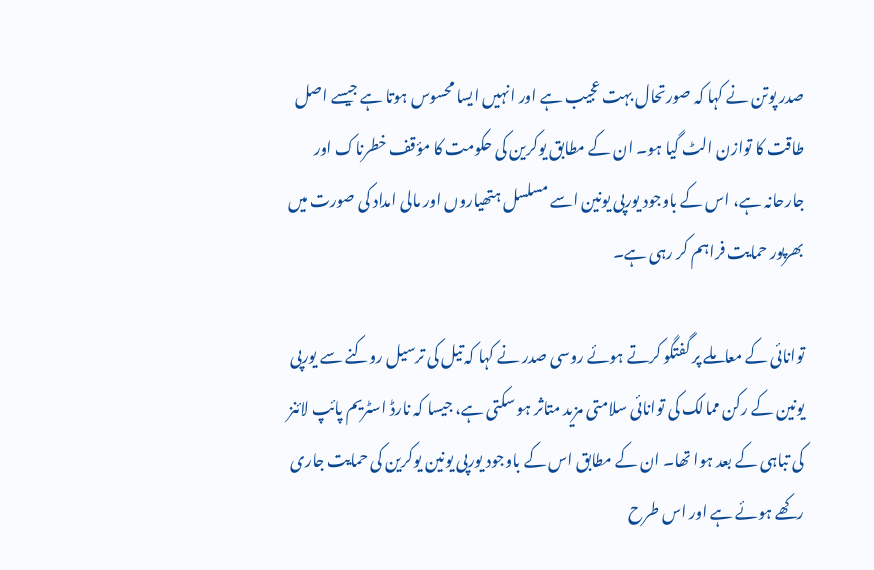صدر پوتن نے کہا کہ صورتحال بہت عجیب ہے اور انہیں ایسا محسوس ہوتا ہے جیسے اصل طاقت کا توازن الٹ گیا ہو۔ ان کے مطابق یوکرین کی حکومت کا مؤقف خطرناک اور جارحانہ ہے، اس کے باوجود یورپی یونین اسے مسلسل ہتھیاروں اور مالی امداد کی صورت میں بھرپور حمایت فراہم کر رہی ہے۔

توانائی کے معاملے پر گفتگو کرتے ہوئے روسی صدر نے کہا کہ تیل کی ترسیل روکنے سے یورپی یونین کے رکن ممالک کی توانائی سلامتی مزید متاثر ہو سکتی ہے، جیسا کہ نارڈ اسٹریم پائپ لائنز کی تباہی کے بعد ہوا تھا۔ ان کے مطابق اس کے باوجود یورپی یونین یوکرین کی حمایت جاری رکھے ہوئے ہے اور اس طرح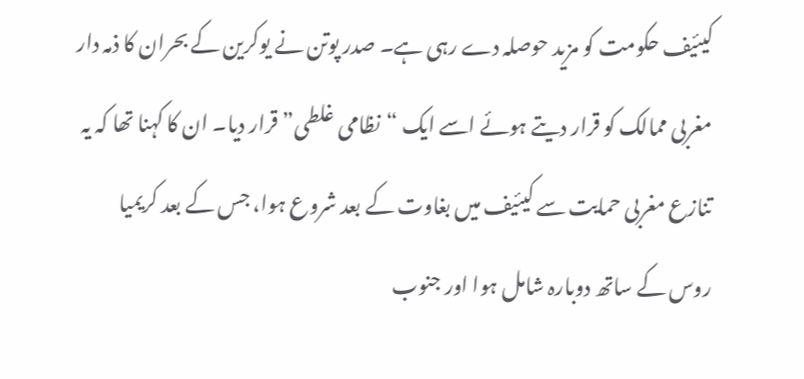کیئیف حکومت کو مزید حوصلہ دے رہی ہے۔ صدر پوتن نے یوکرین کے بحران کا ذمہ دار مغربی ممالک کو قرار دیتے ہوئے اسے ایک “نظامی غلطی” قرار دیا۔ ان کا کہنا تھا کہ یہ تنازع مغربی حمایت سے کیئیف میں بغاوت کے بعد شروع ہوا، جس کے بعد کریمیا روس کے ساتھ دوبارہ شامل ہوا اور جنوب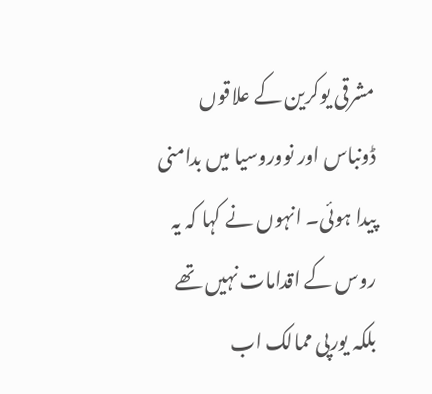مشرقی یوکرین کے علاقوں ڈونباس اور نووروسیا میں بدامنی پیدا ہوئی۔ انہوں نے کہا کہ یہ روس کے اقدامات نہیں تھے بلکہ یورپی ممالک اب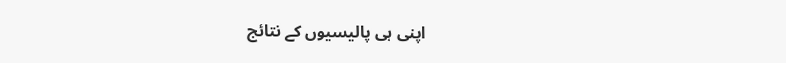اپنی ہی پالیسیوں کے نتائج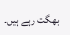بھگت رہے ہیں۔